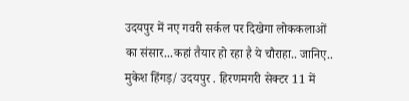उदयपुर में नए गवरी सर्कल पर दिखेगा लोककलाओं का संसार...कहां तैयार हो रहा है ये चौराहा.. जानिए..
मुकेश हिंगड़/ उदयपुर . हिरणमगरी सेक्टर 11 में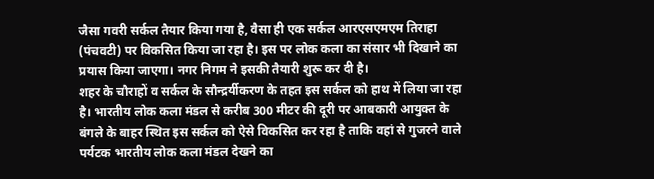जैसा गवरी सर्कल तैयार किया गया है, वैसा ही एक सर्कल आरएसएमएम तिराहा (पंचवटी) पर विकसित किया जा रहा है। इस पर लोक कला का संसार भी दिखाने का प्रयास किया जाएगा। नगर निगम ने इसकी तैयारी शुरू कर दी है।
शहर के चौराहों व सर्कल के सौन्द्रर्यीकरण के तहत इस सर्कल को हाथ में लिया जा रहा है। भारतीय लोक कला मंडल से करीब 300 मीटर की दूरी पर आबकारी आयुक्त के बंगले के बाहर स्थित इस सर्कल को ऐसे विकसित कर रहा है ताकि वहां से गुजरने वाले पर्यटक भारतीय लोक कला मंडल देखने का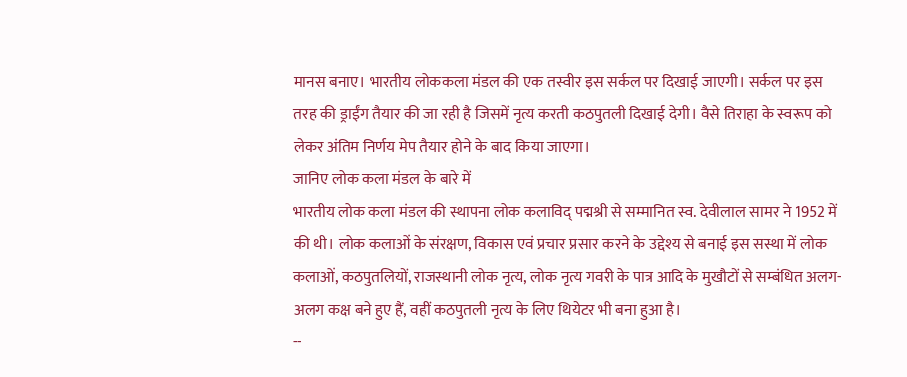मानस बनाए। भारतीय लोककला मंडल की एक तस्वीर इस सर्कल पर दिखाई जाएगी। सर्कल पर इस तरह की ड्राईंग तैयार की जा रही है जिसमें नृत्य करती कठपुतली दिखाई देगी। वैसे तिराहा के स्वरूप को लेकर अंतिम निर्णय मेप तैयार होने के बाद किया जाएगा।
जानिए लोक कला मंडल के बारे में
भारतीय लोक कला मंडल की स्थापना लोक कलाविद् पद्मश्री से सम्मानित स्व. देवीलाल सामर ने 1952 में की थी। लोक कलाओं के संरक्षण, विकास एवं प्रचार प्रसार करने के उद्देश्य से बनाई इस सस्था में लोक कलाओं, कठपुतलियों, राजस्थानी लोक नृत्य, लोक नृत्य गवरी के पात्र आदि के मुखौटों से सम्बंधित अलग-अलग कक्ष बने हुए हैं, वहीं कठपुतली नृत्य के लिए थियेटर भी बना हुआ है।
--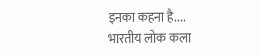इनका कहना है....
भारतीय लोक कला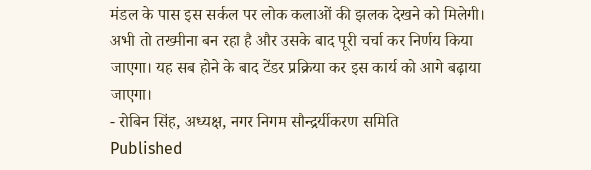मंडल के पास इस सर्कल पर लोक कलाओं की झलक देखने को मिलेगी। अभी तो तख्मीना बन रहा है और उसके बाद पूरी चर्चा कर निर्णय किया जाएगा। यह सब होने के बाद टेंडर प्रक्रिया कर इस कार्य को आगे बढ़ाया जाएगा।
- रोबिन सिंह, अध्यक्ष, नगर निगम सौन्द्रर्यीकरण समिति
Published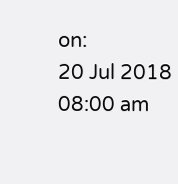on:
20 Jul 2018 08:00 am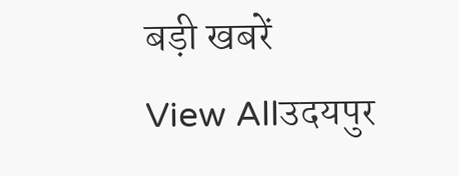बड़ी खबरें
View Allउदयपुर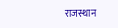राजस्थान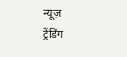न्यूज़
ट्रेंडिंग